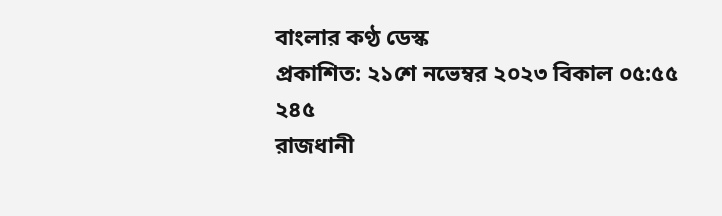বাংলার কণ্ঠ ডেস্ক
প্রকাশিত: ২১শে নভেম্বর ২০২৩ বিকাল ০৫:৫৫
২৪৫
রাজধানী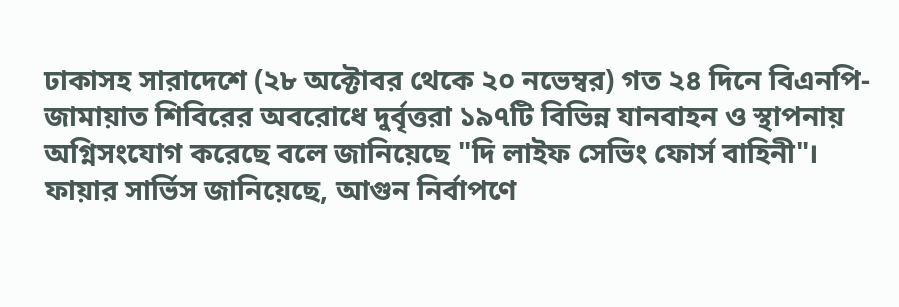ঢাকাসহ সারাদেশে (২৮ অক্টোবর থেকে ২০ নভেম্বর) গত ২৪ দিনে বিএনপি-জামায়াত শিবিরের অবরোধে দুর্বৃত্তরা ১৯৭টি বিভিন্ন যানবাহন ও স্থাপনায় অগ্নিসংযোগ করেছে বলে জানিয়েছে "দি লাইফ সেভিং ফোর্স বাহিনী"।
ফায়ার সার্ভিস জানিয়েছে, আগুন নির্বাপণে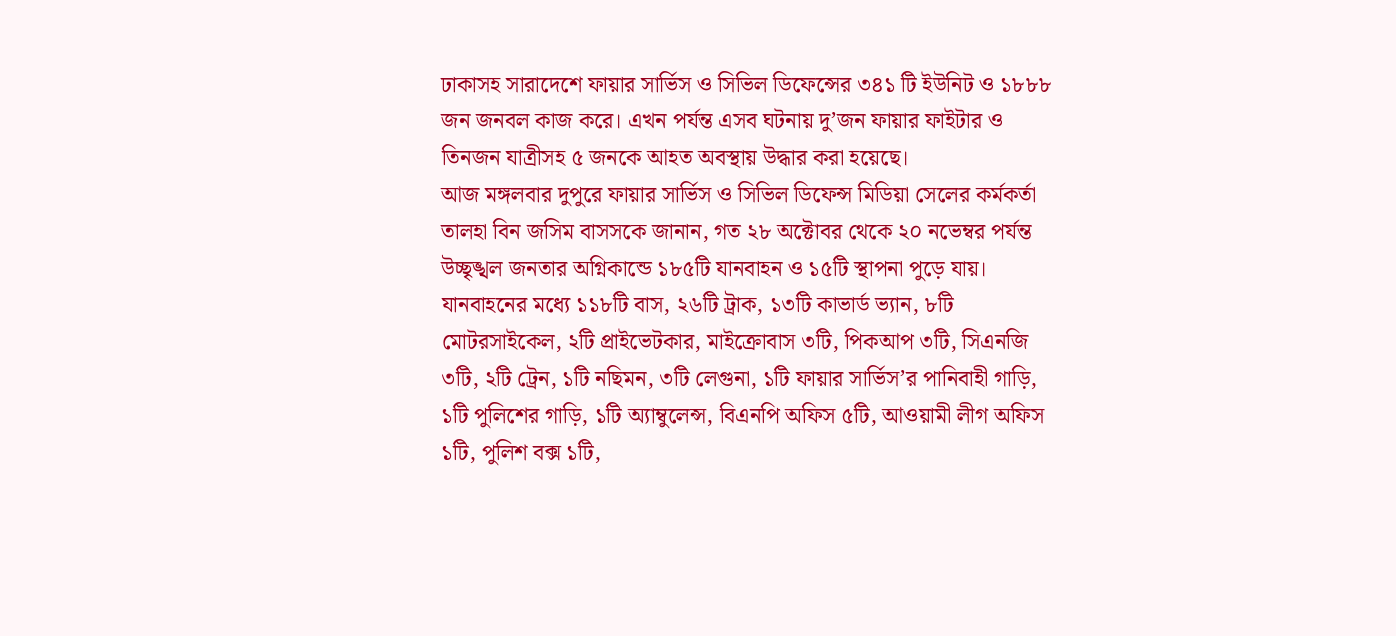ঢাকাসহ সারাদেশে ফায়ার সার্ভিস ও সিভিল ডিফেন্সের ৩৪১ টি ইউনিট ও ১৮৮৮ জন জনবল কাজ করে। এখন পর্যন্ত এসব ঘটনায় দু’জন ফায়ার ফাইটার ও তিনজন যাত্রীসহ ৫ জনকে আহত অবস্থায় উদ্ধার করা হয়েছে।
আজ মঙ্গলবার দুপুরে ফায়ার সার্ভিস ও সিভিল ডিফেন্স মিডিয়া সেলের কর্মকর্তা তালহা বিন জসিম বাসসকে জানান, গত ২৮ অক্টোবর থেকে ২০ নভেম্বর পর্যন্ত উচ্ছৃঙ্খল জনতার অগ্নিকান্ডে ১৮৫টি যানবাহন ও ১৫টি স্থাপনা পুড়ে যায়। যানবাহনের মধ্যে ১১৮টি বাস, ২৬টি ট্রাক, ১৩টি কাভার্ড ভ্যান, ৮টি মোটরসাইকেল, ২টি প্রাইভেটকার, মাইক্রোবাস ৩টি, পিকআপ ৩টি, সিএনজি ৩টি, ২টি ট্রেন, ১টি নছিমন, ৩টি লেগুনা, ১টি ফায়ার সার্ভিস’র পানিবাহী গাড়ি, ১টি পুলিশের গাড়ি, ১টি অ্যাম্বুলেন্স, বিএনপি অফিস ৫টি, আওয়ামী লীগ অফিস ১টি, পুলিশ বক্স ১টি,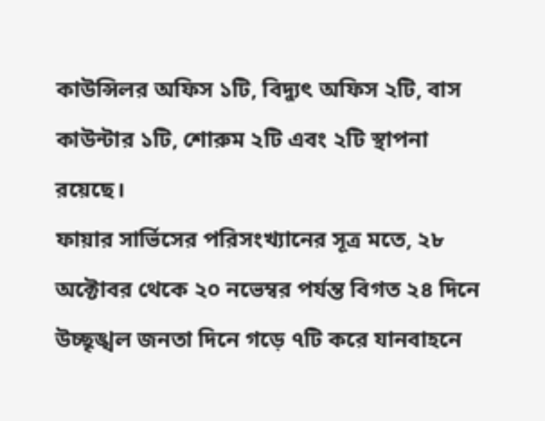কাউন্সিলর অফিস ১টি, বিদ্যুৎ অফিস ২টি, বাস কাউন্টার ১টি, শোরুম ২টি এবং ২টি স্থাপনা রয়েছে।
ফায়ার সার্ভিসের পরিসংখ্যানের সূত্র মতে, ২৮ অক্টোবর থেকে ২০ নভেম্বর পর্যন্ত বিগত ২৪ দিনে উচ্ছৃঙ্খল জনতা দিনে গড়ে ৭টি করে যানবাহনে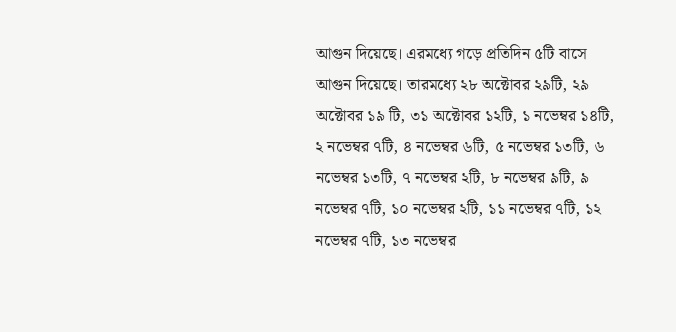আগুন দিয়েছে। এরমধ্যে গড়ে প্রতিদিন ৫টি বাসে আগুন দিয়েছে। তারমধ্যে ২৮ অক্টোবর ২৯টি, ২৯ অক্টোবর ১৯ টি, ৩১ অক্টোবর ১২টি, ১ নভেম্বর ১৪টি, ২ নভেম্বর ৭টি, ৪ নভেম্বর ৬টি, ৫ নভেম্বর ১৩টি, ৬ নভেম্বর ১৩টি, ৭ নভেম্বর ২টি, ৮ নভেম্বর ৯টি, ৯ নভেম্বর ৭টি, ১০ নভেম্বর ২টি, ১১ নভেম্বর ৭টি, ১২ নভেম্বর ৭টি, ১৩ নভেম্বর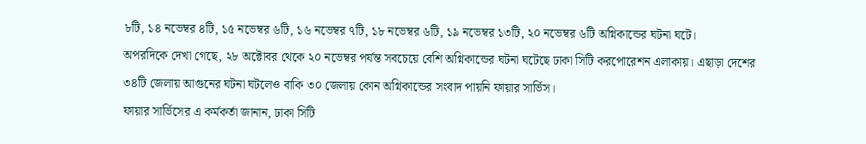৮টি, ১৪ নভেম্বর ৪টি, ১৫ নভেম্বর ৬টি, ১৬ নভেম্বর ৭টি, ১৮ নভেম্বর ৬টি, ১৯ নভেম্বর ১৩টি, ২০ নভেম্বর ৬টি অগ্নিকান্ডের ঘটনা ঘটে।
অপরদিকে দেখা গেছে, ২৮ অক্টোবর থেকে ২০ নভেম্বর পর্যন্ত সবচেয়ে বেশি অগ্নিকান্ডের ঘটনা ঘটেছে ঢাকা সিটি করপোরেশন এলাকায়। এছাড়া দেশের ৩৪টি জেলায় আগুনের ঘটনা ঘটলেও বাকি ৩০ জেলায় কোন অগ্নিকান্ডের সংবাদ পায়নি ফায়ার সার্ভিস।
ফায়ার সার্ভিসের এ কর্মকর্তা জানান, ঢাকা সিটি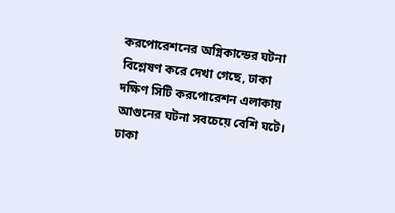করপোরেশনের অগ্নিকান্ডের ঘটনা বিশ্লেষণ করে দেখা গেছে, ঢাকা দক্ষিণ সিটি করপোরেশন এলাকায় আগুনের ঘটনা সবচেয়ে বেশি ঘটে। ঢাকা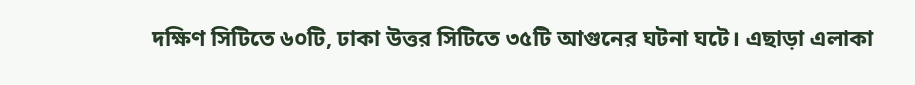দক্ষিণ সিটিতে ৬০টি, ঢাকা উত্তর সিটিতে ৩৫টি আগুনের ঘটনা ঘটে। এছাড়া এলাকা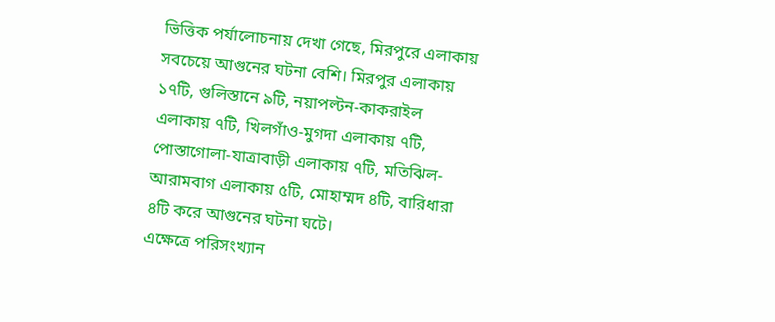ভিত্তিক পর্যালোচনায় দেখা গেছে, মিরপুরে এলাকায় সবচেয়ে আগুনের ঘটনা বেশি। মিরপুর এলাকায় ১৭টি, গুলিস্তানে ৯টি, নয়াপল্টন-কাকরাইল এলাকায় ৭টি, খিলগাঁও-মুগদা এলাকায় ৭টি, পোস্তাগোলা-যাত্রাবাড়ী এলাকায় ৭টি, মতিঝিল-আরামবাগ এলাকায় ৫টি, মোহাম্মদ ৪টি, বারিধারা ৪টি করে আগুনের ঘটনা ঘটে।
এক্ষেত্রে পরিসংখ্যান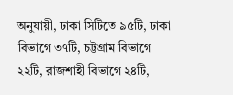অনুযায়ী, ঢাকা সিটিতে ৯৫টি, ঢাকা বিভাগে ৩৭টি, চট্টগ্রাম বিভাগে ২২টি, রাজশাহী বিভাগে ২৪টি,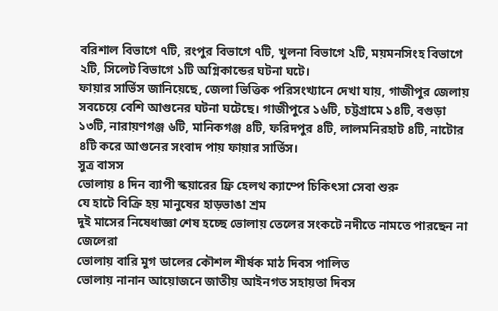বরিশাল বিভাগে ৭টি, রংপুর বিভাগে ৭টি, খুলনা বিভাগে ২টি, ময়মনসিংহ বিভাগে ২টি, সিলেট বিভাগে ১টি অগ্নিকান্ডের ঘটনা ঘটে।
ফায়ার সার্ভিস জানিয়েছে, জেলা ভিত্তিক পরিসংখ্যানে দেখা যায়, গাজীপুর জেলায় সবচেয়ে বেশি আগুনের ঘটনা ঘটেছে। গাজীপুরে ১৬টি, চট্টগ্রামে ১৪টি, বগুড়া ১৩টি, নারায়ণগঞ্জ ৬টি, মানিকগঞ্জ ৪টি, ফরিদপুর ৪টি, লালমনিরহাট ৪টি, নাটোর ৪টি করে আগুনের সংবাদ পায় ফায়ার সার্ভিস।
সুত্র বাসস
ভোলায় ৪ দিন ব্যাপী স্কয়ারের ফ্রি হেলথ ক্যাম্পে চিকিৎসা সেবা শুরু
যে হাটে বিক্রি হয় মানুষের হাড়ভাঙা শ্রম
দুই মাসের নিষেধাজ্ঞা শেষ হচ্ছে ভোলায় তেলের সংকটে নদীতে নামতে পারছেন না জেলেরা
ভোলায় বারি মুগ ডালের কৌশল শীর্ষক মাঠ দিবস পালিত
ভোলায় নানান আয়োজনে জাতীয় আইনগত সহায়তা দিবস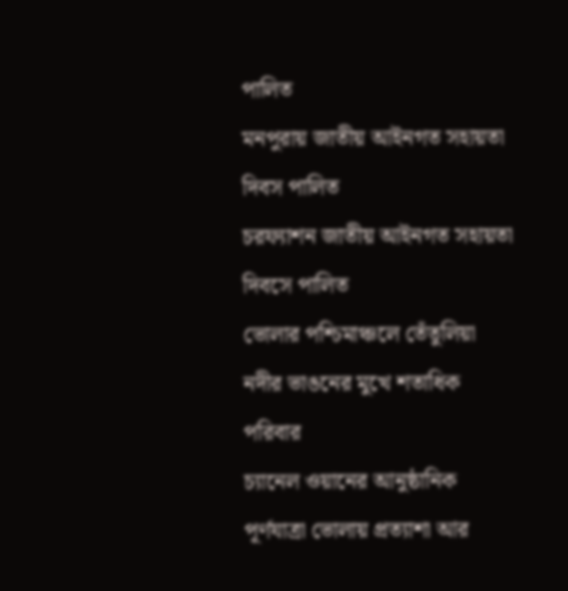পালিত
মনপুরায় জাতীয় আইনগত সহায়তা দিবস পালিত
চরফ্যাশন জাতীয় আইনগত সহায়তা দিবসে পালিত
ভোলার পশ্চিমাঞ্চলে তেঁতুলিয়া নদীর ভাঙনের মুখে শতাধিক পরিবার
চ্যানেল ওয়ানের আনুষ্ঠানিক পূর্ণযাত্রা ভোলায় প্রত্যাশা আর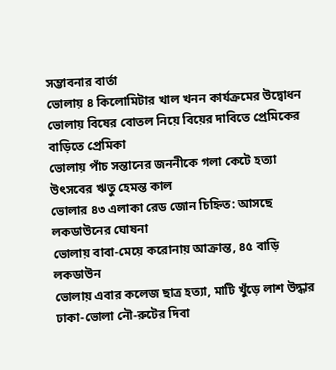সম্ভাবনার বার্তা
ভোলায় ৪ কিলোমিটার খাল খনন কার্যক্রমের উদ্বোধন
ভোলায় বিষের বোতল নিয়ে বিয়ের দাবিতে প্রেমিকের বাড়িতে প্রেমিকা
ভোলায় পাঁচ সন্তানের জননীকে গলা কেটে হত্যা
উৎসবের ঋতু হেমন্ত কাল
ভোলার ৪৩ এলাকা রেড জোন চিহ্নিত: আসছে লকডাউনের ঘোষনা
ভোলায় বাবা-মেয়ে করোনায় আক্রান্ত, ৪৫ বাড়ি লকডাউন
ভোলায় এবার কলেজ ছাত্র হত্যা, মাটি খুঁড়ে লাশ উদ্ধার
ঢাকা-ভোলা নৌ-রুটের দিবা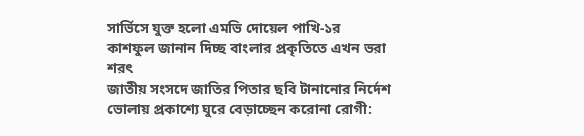সার্ভিসে যুক্ত হলো এমভি দোয়েল পাখি-১র
কাশফুল জানান দিচ্ছ বাংলার প্রকৃতিতে এখন ভরা শরৎ
জাতীয় সংসদে জাতির পিতার ছবি টানানোর নির্দেশ
ভোলায় প্রকাশ্যে ঘুরে বেড়াচ্ছেন করোনা রোগী: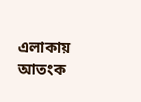এলাকায় আতংক